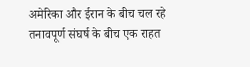अमेरिका और ईरान के बीच चल रहे तनावपूर्ण संघर्ष के बीच एक राहत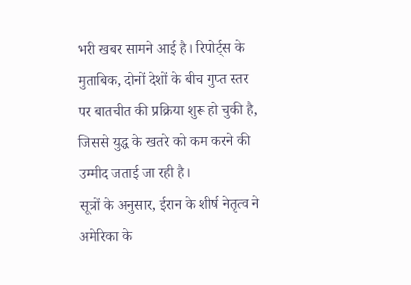भरी खबर सामने आई है। रिपोर्ट्स के मुताबिक, दोनों देशों के बीच गुप्त स्तर पर बातचीत की प्रक्रिया शुरू हो चुकी है, जिससे युद्ध के खतरे को कम करने की उम्मीद जताई जा रही है।
सूत्रों के अनुसार, ईरान के शीर्ष नेतृत्व ने अमेरिका के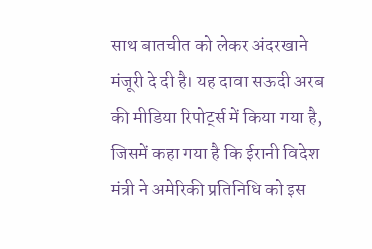साथ बातचीत को लेकर अंदरखाने मंजूरी दे दी है। यह दावा सऊदी अरब की मीडिया रिपोर्ट्स में किया गया है, जिसमें कहा गया है कि ईरानी विदेश मंत्री ने अमेरिकी प्रतिनिधि को इस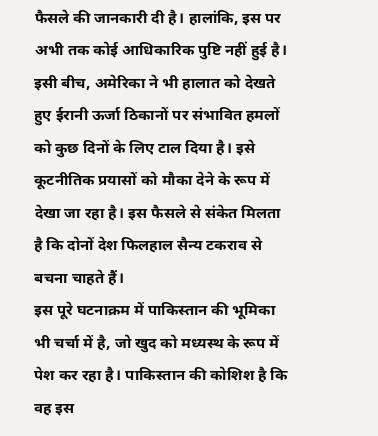फैसले की जानकारी दी है। हालांकि, इस पर अभी तक कोई आधिकारिक पुष्टि नहीं हुई है।
इसी बीच, अमेरिका ने भी हालात को देखते हुए ईरानी ऊर्जा ठिकानों पर संभावित हमलों को कुछ दिनों के लिए टाल दिया है। इसे कूटनीतिक प्रयासों को मौका देने के रूप में देखा जा रहा है। इस फैसले से संकेत मिलता है कि दोनों देश फिलहाल सैन्य टकराव से बचना चाहते हैं।
इस पूरे घटनाक्रम में पाकिस्तान की भूमिका भी चर्चा में है, जो खुद को मध्यस्थ के रूप में पेश कर रहा है। पाकिस्तान की कोशिश है कि वह इस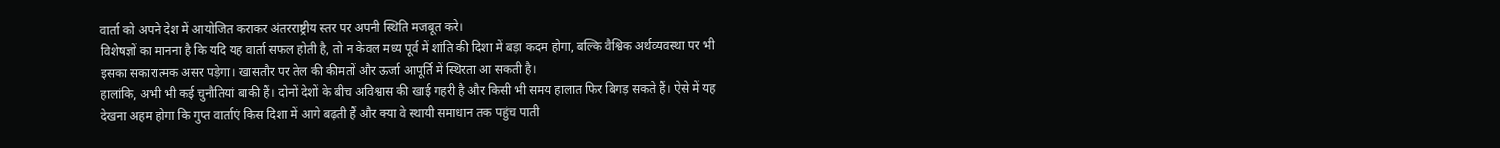वार्ता को अपने देश में आयोजित कराकर अंतरराष्ट्रीय स्तर पर अपनी स्थिति मजबूत करे।
विशेषज्ञों का मानना है कि यदि यह वार्ता सफल होती है, तो न केवल मध्य पूर्व में शांति की दिशा में बड़ा कदम होगा, बल्कि वैश्विक अर्थव्यवस्था पर भी इसका सकारात्मक असर पड़ेगा। खासतौर पर तेल की कीमतों और ऊर्जा आपूर्ति में स्थिरता आ सकती है।
हालांकि, अभी भी कई चुनौतियां बाकी हैं। दोनों देशों के बीच अविश्वास की खाई गहरी है और किसी भी समय हालात फिर बिगड़ सकते हैं। ऐसे में यह देखना अहम होगा कि गुप्त वार्ताएं किस दिशा में आगे बढ़ती हैं और क्या वे स्थायी समाधान तक पहुंच पाती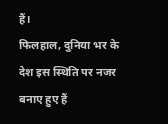हैं।
फिलहाल, दुनिया भर के देश इस स्थिति पर नजर बनाए हुए हैं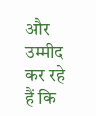और उम्मीद कर रहे हैं कि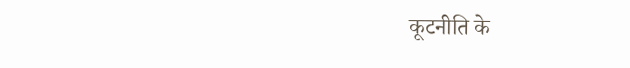कूटनीति के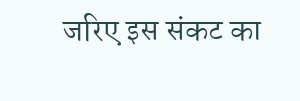जरिए इस संकट का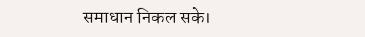समाधान निकल सके।